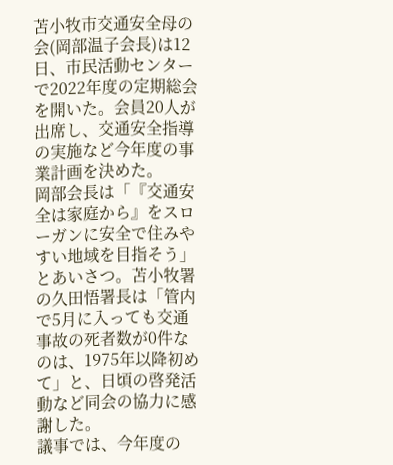苫小牧市交通安全母の会(岡部温子会長)は12日、市民活動センターで2022年度の定期総会を開いた。会員20人が出席し、交通安全指導の実施など今年度の事業計画を決めた。
岡部会長は「『交通安全は家庭から』をスローガンに安全で住みやすい地域を目指そう」とあいさつ。苫小牧署の久田悟署長は「管内で5月に入っても交通事故の死者数が0件なのは、1975年以降初めて」と、日頃の啓発活動など同会の協力に感謝した。
議事では、今年度の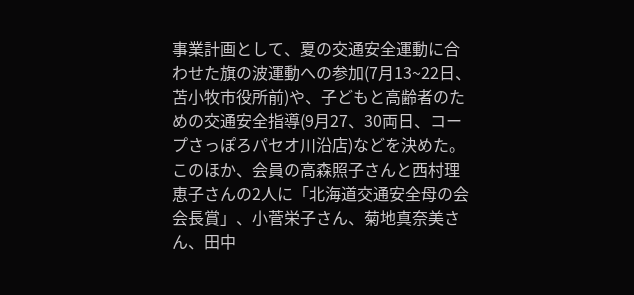事業計画として、夏の交通安全運動に合わせた旗の波運動への参加(7月13~22日、苫小牧市役所前)や、子どもと高齢者のための交通安全指導(9月27、30両日、コープさっぽろパセオ川沿店)などを決めた。
このほか、会員の高森照子さんと西村理恵子さんの2人に「北海道交通安全母の会会長賞」、小菅栄子さん、菊地真奈美さん、田中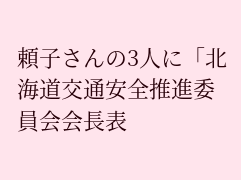頼子さんの3人に「北海道交通安全推進委員会会長表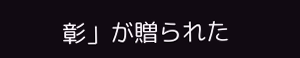彰」が贈られた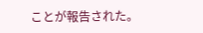ことが報告された。